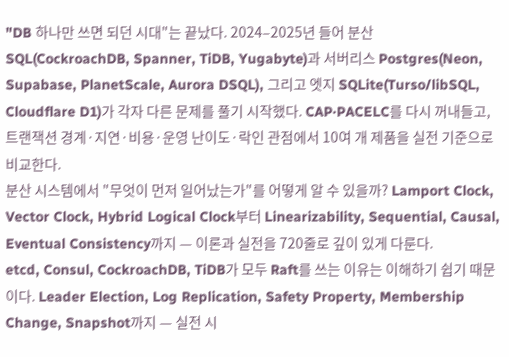"DB 하나만 쓰면 되던 시대"는 끝났다. 2024–2025년 들어 분산 SQL(CockroachDB, Spanner, TiDB, Yugabyte)과 서버리스 Postgres(Neon, Supabase, PlanetScale, Aurora DSQL), 그리고 엣지 SQLite(Turso/libSQL, Cloudflare D1)가 각자 다른 문제를 풀기 시작했다. CAP·PACELC를 다시 꺼내들고, 트랜잭션 경계·지연·비용·운영 난이도·락인 관점에서 10여 개 제품을 실전 기준으로 비교한다.
분산 시스템에서 "무엇이 먼저 일어났는가"를 어떻게 알 수 있을까? Lamport Clock, Vector Clock, Hybrid Logical Clock부터 Linearizability, Sequential, Causal, Eventual Consistency까지 — 이론과 실전을 720줄로 깊이 있게 다룬다.
etcd, Consul, CockroachDB, TiDB가 모두 Raft를 쓰는 이유는 이해하기 쉽기 때문이다. Leader Election, Log Replication, Safety Property, Membership Change, Snapshot까지 — 실전 시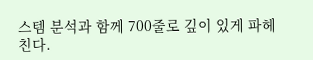스템 분석과 함께 700줄로 깊이 있게 파헤친다.